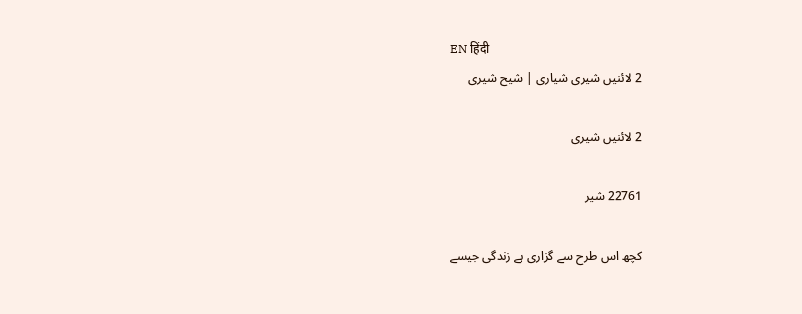EN हिंदी
2 لائنیں شیری شیاری | شیح شیری

2 لائنیں شیری

22761 شیر

کچھ اس طرح سے گزاری ہے زندگی جیسے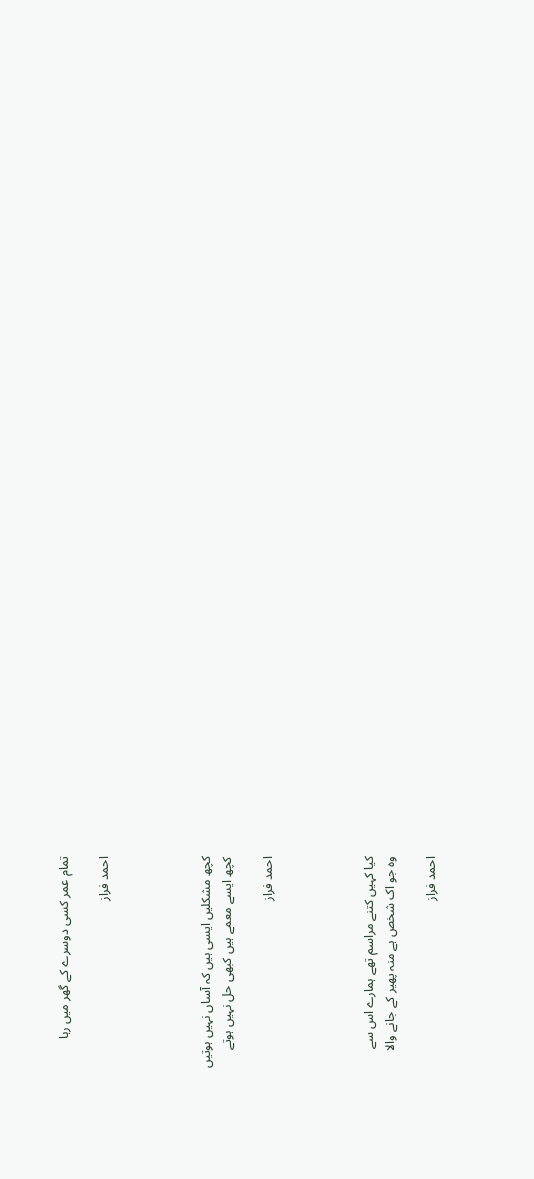تمام عمر کسی دوسرے کے گھر میں رہا

احمد فراز




کچھ مشکلیں ایسی ہیں کہ آساں نہیں ہوتیں
کچھ ایسے معمے ہیں کبھی حل نہیں ہوتے

احمد فراز




کیا کہیں کتنے مراسم تھے ہمارے اس سے
وہ جو اک شخص ہے منہ پھیر کے جانے والا

احمد فراز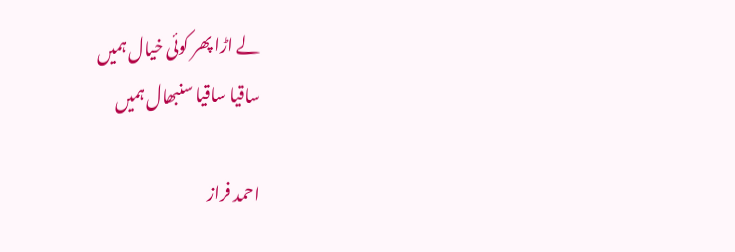لے اڑا پھر کوئی خیال ہمیں
ساقیا ساقیا سنبھال ہمیں

احمد فراز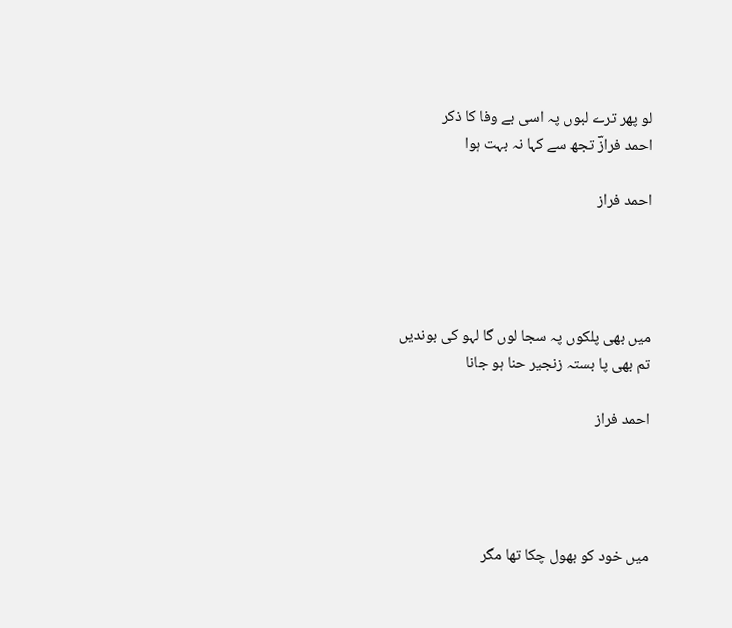لو پھر ترے لبوں پہ اسی بے وفا کا ذکر
احمد فرازؔ تجھ سے کہا نہ بہت ہوا

احمد فراز




میں بھی پلکوں پہ سجا لوں گا لہو کی بوندیں
تم بھی پا بستہ زنجیر حنا ہو جانا

احمد فراز




میں خود کو بھول چکا تھا مگر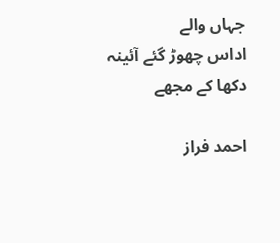جہاں والے
اداس چھوڑ گئے آئینہ دکھا کے مجھے

احمد فراز